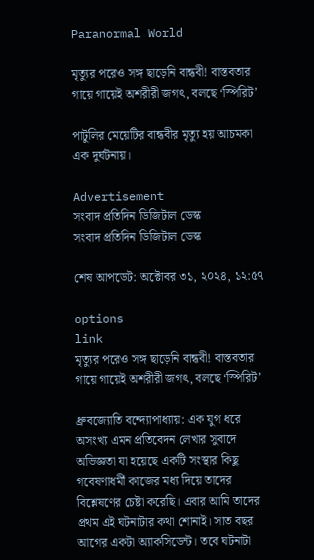Paranormal World

মৃত্যুর পরেও সঙ্গ ছাড়েনি বান্ধবী! বাস্তবতার গায়ে গায়েই অশরীরী জগৎ, বলছে ‘স্পিরিট’

পাটুলির মেয়েটির বান্ধবীর মৃত্যু হয় আচমকা এক দুর্ঘটনায়।

Advertisement
সংবাদ প্রতিদিন ডিজিটাল ডেস্ক
সংবাদ প্রতিদিন ডিজিটাল ডেস্ক

শেষ আপডেট: অক্টোবর ৩১, ২০২৪, ১২:৫৭

options
link
মৃত্যুর পরেও সঙ্গ ছাড়েনি বান্ধবী! বাস্তবতার গায়ে গায়েই অশরীরী জগৎ, বলছে ‘স্পিরিট’

ধ্রুবজ্যোতি বন্দ্যোপাধ্যায়: এক যুগ ধরে অসংখ‌্য এমন প্রতিবেদন লেখার সুবাদে অভিজ্ঞতা যা হয়েছে একটি সংস্থার কিছু গবেষণাধর্মী কাজের মধ‌্য দিয়ে তাদের বিশ্লেষণের চেষ্টা করেছি। এবার আমি তাদের প্রথম এই ঘটনাটার কথা শোনাই। সাত বছর আগের একটা অ‌্যাকসিডেন্ট। তবে ঘটনাটা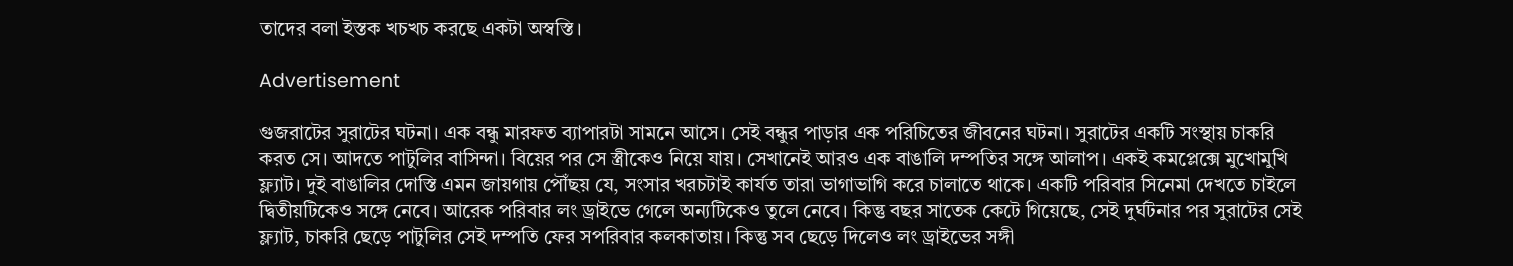তাদের বলা ইস্তক খচখচ করছে একটা অস্বস্তি।

Advertisement

গুজরাটের সুরাটের ঘটনা। এক বন্ধু মারফত ব‌্যাপারটা সামনে আসে। সেই বন্ধুর পাড়ার এক পরিচিতের জীবনের ঘটনা। সুরাটের একটি সংস্থায় চাকরি করত সে। আদতে পাটুলির বাসিন্দা। বিয়ের পর সে স্ত্রীকেও নিয়ে যায়। সেখানেই আরও এক বাঙালি দম্পতির সঙ্গে আলাপ। একই কমপ্লেক্সে মুখোমুখি ফ্ল‌্যাট। দুই বাঙালির দোস্তি এমন জায়গায় পৌঁছয় যে, সংসার খরচটাই কার্যত তারা ভাগাভাগি করে চালাতে থাকে। একটি পরিবার সিনেমা দেখতে চাইলে দ্বিতীয়টিকেও সঙ্গে নেবে। আরেক পরিবার লং ড্রাইভে গেলে অন‌্যটিকেও তুলে নেবে। কিন্তু বছর সাতেক কেটে গিয়েছে, সেই দুর্ঘটনার পর সুরাটের সেই ফ্ল‌্যাট, চাকরি ছেড়ে পাটুলির সেই দম্পতি ফের সপরিবার কলকাতায়। কিন্তু সব ছেড়ে দিলেও লং ড্রাইভের সঙ্গী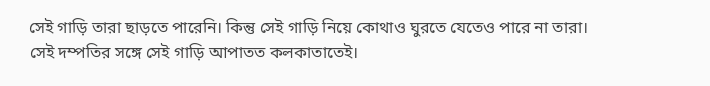সেই গাড়ি তারা ছাড়তে পারেনি। কিন্তু সেই গাড়ি নিয়ে কোথাও ঘুরতে যেতেও পারে না তারা। সেই দম্পতির সঙ্গে সেই গাড়ি আপাতত কলকাতাতেই।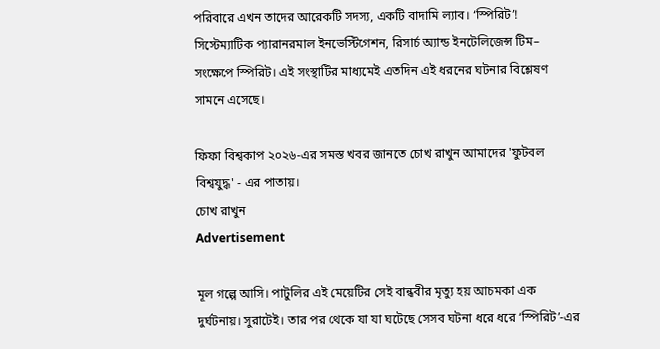পরিবারে এখন তাদের আরেকটি সদস‌্য, একটি বাদামি ল‌্যাব। ‘স্পিরিট’! সিস্টেম‌্যাটিক প‌্যারানরমাল ইনভেস্টিগেশন, রিসার্চ অ‌্যান্ড ইনটেলিজেন্স টিম– সংক্ষেপে স্পিরিট। এই সংস্থাটির মাধ‌্যমেই এতদিন এই ধরনের ঘটনার বিশ্লেষণ সামনে এসেছে।

ফিফা বিশ্বকাপ ২০২৬-এর সমস্ত খবর জানতে চোখ রাখুন আমাদের 'ফুটবল বিশ্বযুদ্ধ' - এর পাতায়।
চোখ রাখুন
Advertisement

মূল গল্পে আসি। পাটুলির এই মেয়েটির সেই বান্ধবীর মৃত্যু হয় আচমকা এক দুর্ঘটনায়। সুরাটেই। তার পর থেকে যা যা ঘটেছে সেসব ঘটনা ধরে ধরে ‘স্পিরিট’-এর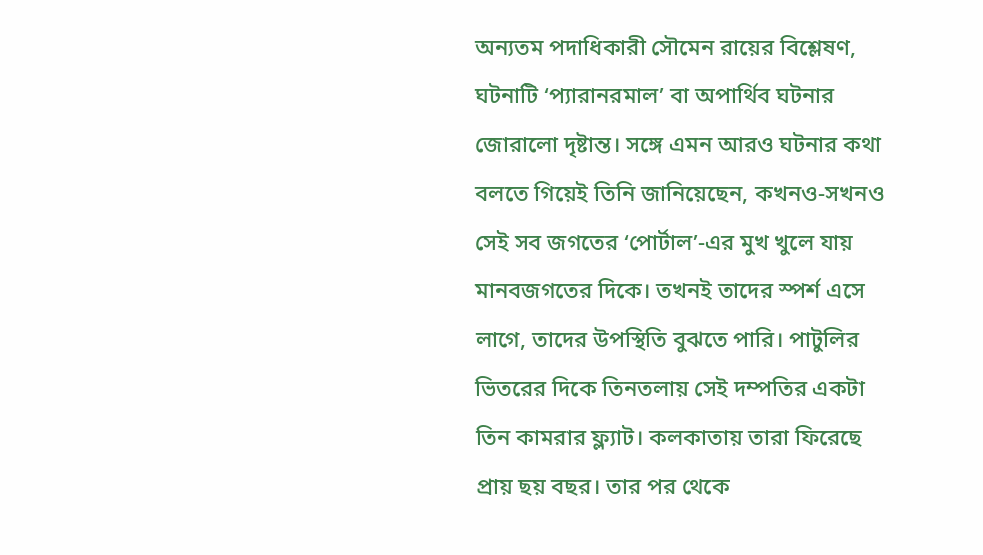অন‌্যতম পদাধিকারী সৌমেন রায়ের বিশ্লেষণ, ঘটনাটি ‘প‌্যারানরমাল’ বা অপার্থিব ঘটনার জোরালো দৃষ্টান্ত। সঙ্গে এমন আরও ঘটনার কথা বলতে গিয়েই তিনি জানিয়েছেন, কখনও-সখনও সেই সব জগতের ‘পোর্টাল’-এর মুখ খুলে যায় মানবজগতের দিকে। তখনই তাদের স্পর্শ এসে লাগে, তাদের উপস্থিতি বুঝতে পারি। পাটুলির ভিতরের দিকে তিনতলায় সেই দম্পতির একটা তিন কামরার ফ্ল‌্যাট। কলকাতায় তারা ফিরেছে প্রায় ছয় বছর। তার পর থেকে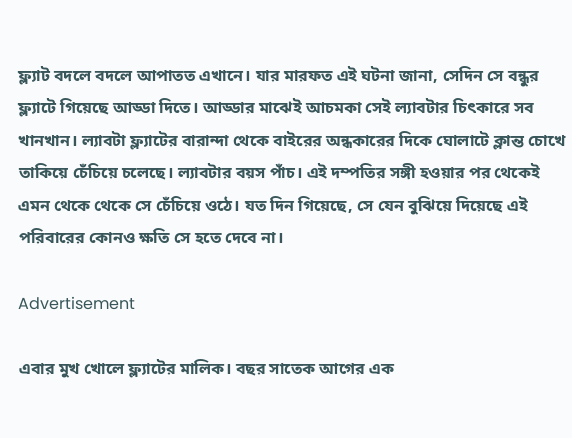ফ্ল‌্যাট বদলে বদলে আপাতত এখানে। যার মারফত এই ঘটনা জানা, সেদিন সে বন্ধুর ফ্ল‌্যাটে গিয়েছে আড্ডা দিতে। আড্ডার মাঝেই আচমকা সেই ল‌্যাবটার চিৎকারে সব খানখান। ল‌্যাবটা ফ্ল‌্যাটের বারান্দা থেকে বাইরের অন্ধকারের দিকে ঘোলাটে ক্লান্ত চোখে তাকিয়ে চেঁচিয়ে চলেছে। ল‌্যাবটার বয়স পাঁচ। এই দম্পতির সঙ্গী হওয়ার পর থেকেই এমন থেকে থেকে সে চেঁচিয়ে ওঠে। যত দিন গিয়েছে, সে যেন বুঝিয়ে দিয়েছে এই পরিবারের কোনও ক্ষতি সে হতে দেবে না।

Advertisement

এবার মুখ খোলে ফ্ল‌্যাটের মালিক। বছর সাতেক আগের এক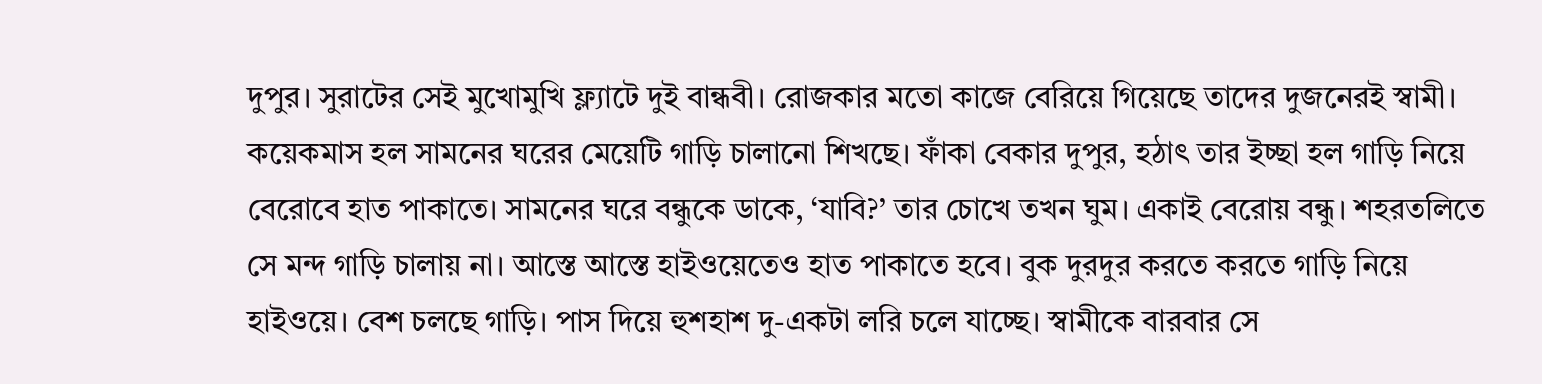দুপুর। সুরাটের সেই মুখোমুখি ফ্ল‌্যাটে দুই বান্ধবী। রোজকার মতো কাজে বেরিয়ে গিয়েছে তাদের দুজনেরই স্বামী। কয়েকমাস হল সামনের ঘরের মেয়েটি গাড়ি চালানো শিখছে। ফাঁকা বেকার দুপুর, হঠাৎ তার ইচ্ছা হল গাড়ি নিয়ে বেরোবে হাত পাকাতে। সামনের ঘরে বন্ধুকে ডাকে, ‘যাবি?’ তার চোখে তখন ঘুম। একাই বেরোয় বন্ধু। শহরতলিতে সে মন্দ গাড়ি চালায় না। আস্তে আস্তে হাইওয়েতেও হাত পাকাতে হবে। বুক দুরদুর করতে করতে গাড়ি নিয়ে হাইওয়ে। বেশ চলছে গাড়ি। পাস দিয়ে হুশহাশ দু-একটা লরি চলে যাচ্ছে। স্বামীকে বারবার সে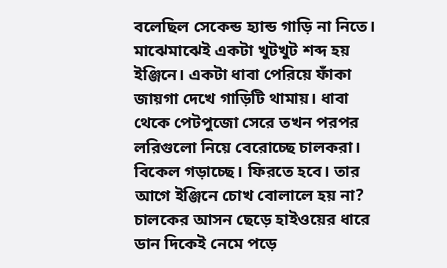বলেছিল সেকেন্ড হ‌্যান্ড গাড়ি না নিতে। মাঝেমাঝেই একটা খুটখুট শব্দ হয় ইঞ্জিনে। একটা ধাবা পেরিয়ে ফাঁকা জায়গা দেখে গাড়িটি থামায়। ধাবা থেকে পেটপুজো সেরে তখন পরপর লরিগুলো নিয়ে বেরোচ্ছে চালকরা। বিকেল গড়াচ্ছে। ফিরতে হবে। তার আগে ইঞ্জিনে চোখ বোলালে হয় না? চালকের আসন ছেড়ে হাইওয়ের ধারে ডান দিকেই নেমে পড়ে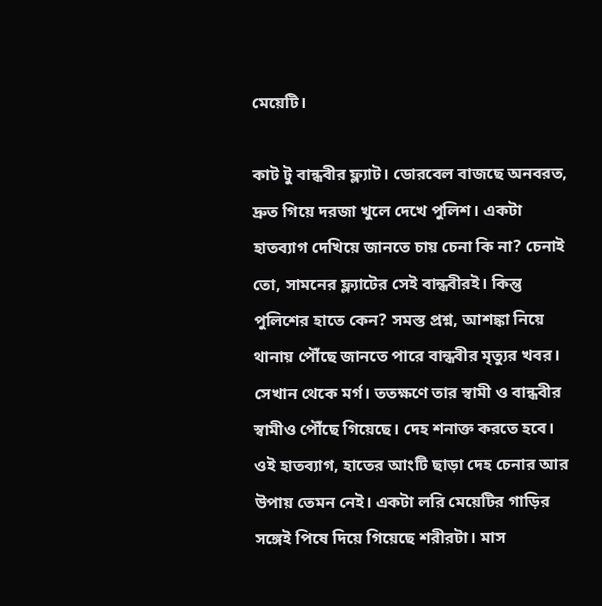মেয়েটি।

কাট টু বান্ধবীর ফ্ল‌্যাট। ডোরবেল বাজছে অনবরত, দ্রুত গিয়ে দরজা খুলে দেখে পুলিশ। একটা হাতব‌্যাগ দেখিয়ে জানতে চায় চেনা কি না? চেনাই তো, সামনের ফ্ল‌্যাটের সেই বান্ধবীরই। কিন্তু পুলিশের হাতে কেন? সমস্ত প্রশ্ন, আশঙ্কা নিয়ে থানায় পৌঁছে জানতে পারে বান্ধবীর মৃত্যুর খবর। সেখান থেকে মর্গ। ততক্ষণে তার স্বামী ও বান্ধবীর স্বামীও পৌঁছে গিয়েছে। দেহ শনাক্ত করতে হবে। ওই হাতব‌্যাগ, হাতের আংটি ছাড়া দেহ চেনার আর উপায় তেমন নেই। একটা লরি মেয়েটির গাড়ির সঙ্গেই পিষে দিয়ে গিয়েছে শরীরটা। মাস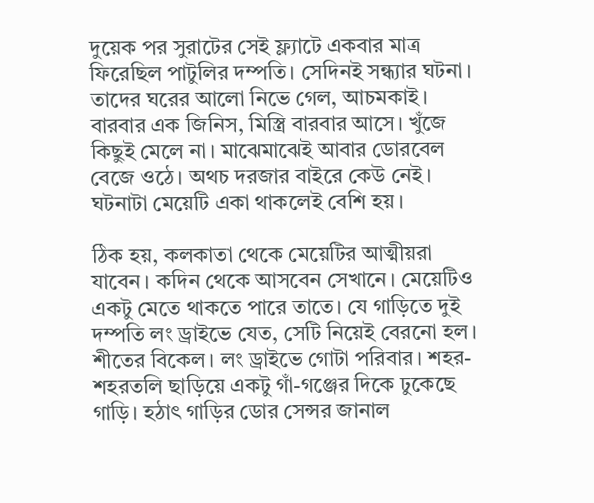দুয়েক পর সুরাটের সেই ফ্ল‌্যাটে একবার মাত্র ফিরেছিল পাটুলির দম্পতি। সেদিনই সন্ধ‌্যার ঘটনা। তাদের ঘরের আলো নিভে গেল, আচমকাই। বারবার এক জিনিস, মিস্ত্রি বারবার আসে। খুঁজে কিছুই মেলে না। মাঝেমাঝেই আবার ডোরবেল বেজে ওঠে। অথচ দরজার বাইরে কেউ নেই। ঘটনাটা মেয়েটি একা থাকলেই বেশি হয়।

ঠিক হয়, কলকাতা থেকে মেয়েটির আত্মীয়রা যাবেন। কদিন থেকে আসবেন সেখানে। মেয়েটিও একটু মেতে থাকতে পারে তাতে। যে গাড়িতে দুই দম্পতি লং ড্রাইভে যেত, সেটি নিয়েই বেরনো হল। শীতের বিকেল। লং ড্রাইভে গোটা পরিবার। শহর-শহরতলি ছাড়িয়ে একটু গাঁ-গঞ্জের দিকে ঢুকেছে গাড়ি। হঠাৎ গাড়ির ডোর সেন্সর জানাল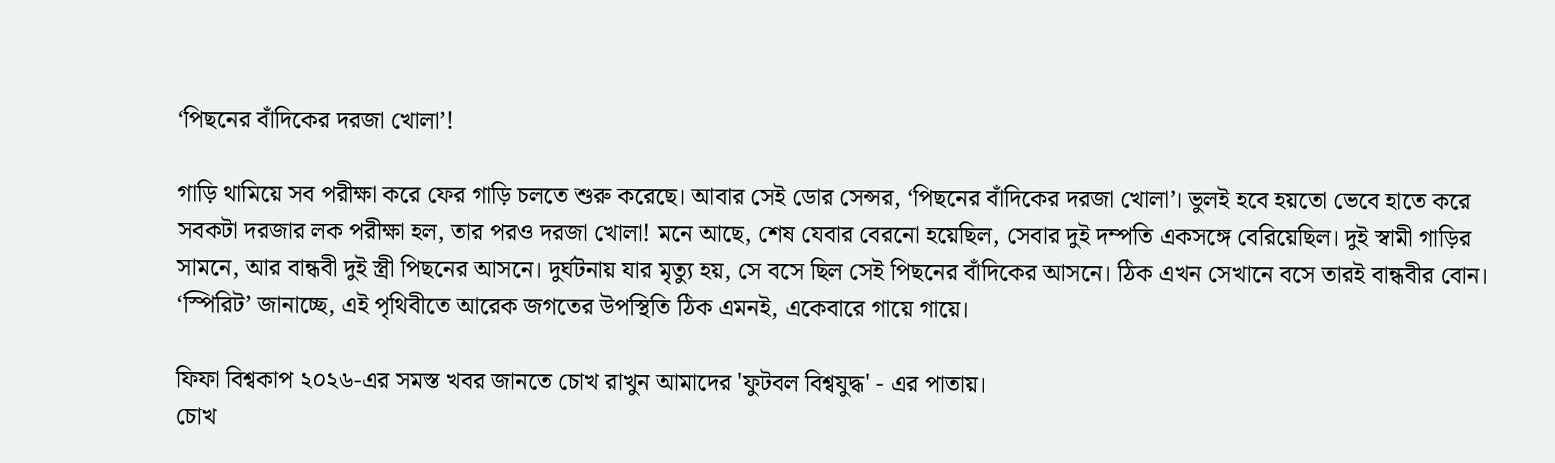‘পিছনের বাঁদিকের দরজা খোলা’!

গাড়ি থামিয়ে সব পরীক্ষা করে ফের গাড়ি চলতে শুরু করেছে। আবার সেই ডোর সেন্সর, ‘পিছনের বাঁদিকের দরজা খোলা’। ভুলই হবে হয়তো ভেবে হাতে করে সবকটা দরজার লক পরীক্ষা হল, তার পরও দরজা খোলা! মনে আছে, শেষ যেবার বেরনো হয়েছিল, সেবার দুই দম্পতি একসঙ্গে বেরিয়েছিল। দুই স্বামী গাড়ির সামনে, আর বান্ধবী দুই স্ত্রী পিছনের আসনে। দুর্ঘটনায় যার মৃত্যু হয়, সে বসে ছিল সেই পিছনের বাঁদিকের আসনে। ঠিক এখন সেখানে বসে তারই বান্ধবীর বোন। ‘স্পিরিট’ জানাচ্ছে, এই পৃথিবীতে আরেক জগতের উপস্থিতি ঠিক এমনই, একেবারে গায়ে গায়ে।

ফিফা বিশ্বকাপ ২০২৬-এর সমস্ত খবর জানতে চোখ রাখুন আমাদের 'ফুটবল বিশ্বযুদ্ধ' - এর পাতায়।
চোখ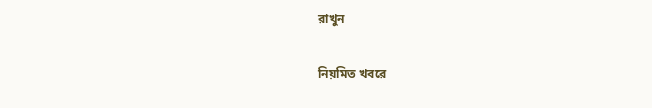রাখুন

নিয়মিত খবরে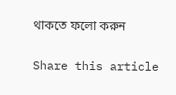থাকতে ফলো করুন

Share this article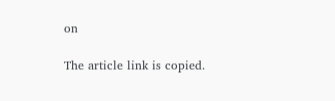on

The article link is copied.